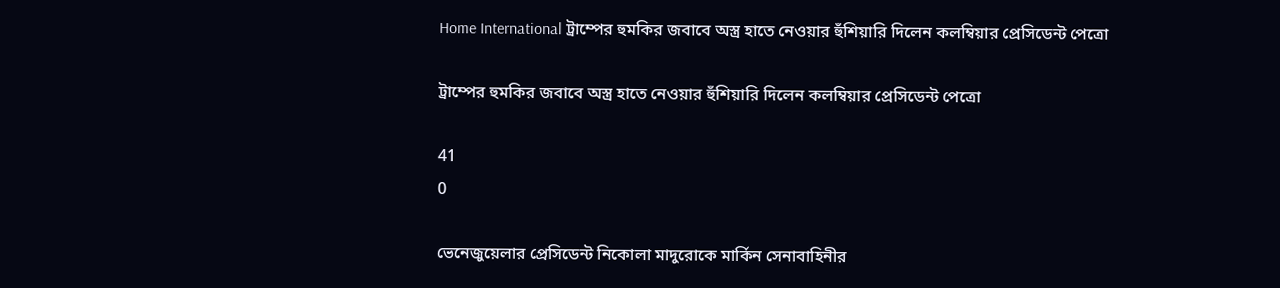Home International ট্রাম্পের হুমকির জবাবে অস্ত্র হাতে নেওয়ার হুঁশিয়ারি দিলেন কলম্বিয়ার প্রেসিডেন্ট পেত্রো

ট্রাম্পের হুমকির জবাবে অস্ত্র হাতে নেওয়ার হুঁশিয়ারি দিলেন কলম্বিয়ার প্রেসিডেন্ট পেত্রো

41
0

ভেনেজুয়েলার প্রেসিডেন্ট নিকোলা মাদুরোকে মার্কিন সেনাবাহিনীর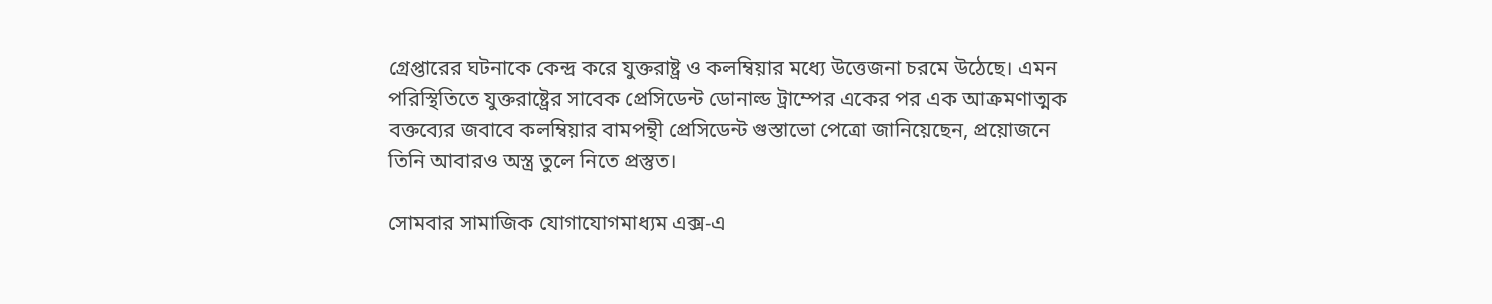গ্রেপ্তারের ঘটনাকে কেন্দ্র করে যুক্তরাষ্ট্র ও কলম্বিয়ার মধ্যে উত্তেজনা চরমে উঠেছে। এমন পরিস্থিতিতে যুক্তরাষ্ট্রের সাবেক প্রেসিডেন্ট ডোনাল্ড ট্রাম্পের একের পর এক আক্রমণাত্মক বক্তব্যের জবাবে কলম্বিয়ার বামপন্থী প্রেসিডেন্ট গুস্তাভো পেত্রো জানিয়েছেন, প্রয়োজনে তিনি আবারও অস্ত্র তুলে নিতে প্রস্তুত।

সোমবার সামাজিক যোগাযোগমাধ্যম এক্স-এ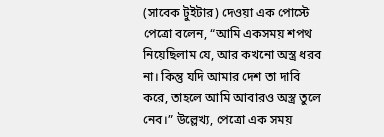(সাবেক টুইটার) দেওয়া এক পোস্টে পেত্রো বলেন, “আমি একসময় শপথ নিয়েছিলাম যে, আর কখনো অস্ত্র ধরব না। কিন্তু যদি আমার দেশ তা দাবি করে, তাহলে আমি আবারও অস্ত্র তুলে নেব।” উল্লেখ্য, পেত্রো এক সময়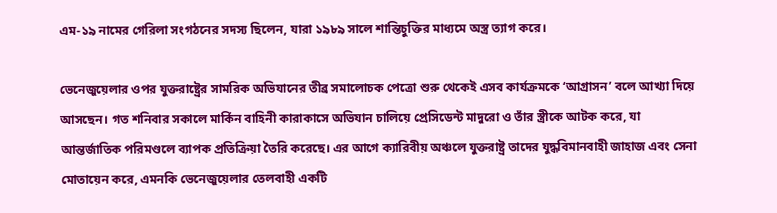এম-১৯ নামের গেরিলা সংগঠনের সদস্য ছিলেন, যারা ১৯৮৯ সালে শান্তিচুক্তির মাধ্যমে অস্ত্র ত্যাগ করে।

ভেনেজুয়েলার ওপর যুক্তরাষ্ট্রের সামরিক অভিযানের তীব্র সমালোচক পেত্রো শুরু থেকেই এসব কার্যক্রমকে ‘আগ্রাসন’ বলে আখ্যা দিয়ে আসছেন। গত শনিবার সকালে মার্কিন বাহিনী কারাকাসে অভিযান চালিয়ে প্রেসিডেন্ট মাদুরো ও তাঁর স্ত্রীকে আটক করে, যা আন্তর্জাতিক পরিমণ্ডলে ব্যাপক প্রতিক্রিয়া তৈরি করেছে। এর আগে ক্যারিবীয় অঞ্চলে যুক্তরাষ্ট্র তাদের যুদ্ধবিমানবাহী জাহাজ এবং সেনা মোতায়েন করে, এমনকি ভেনেজুয়েলার তেলবাহী একটি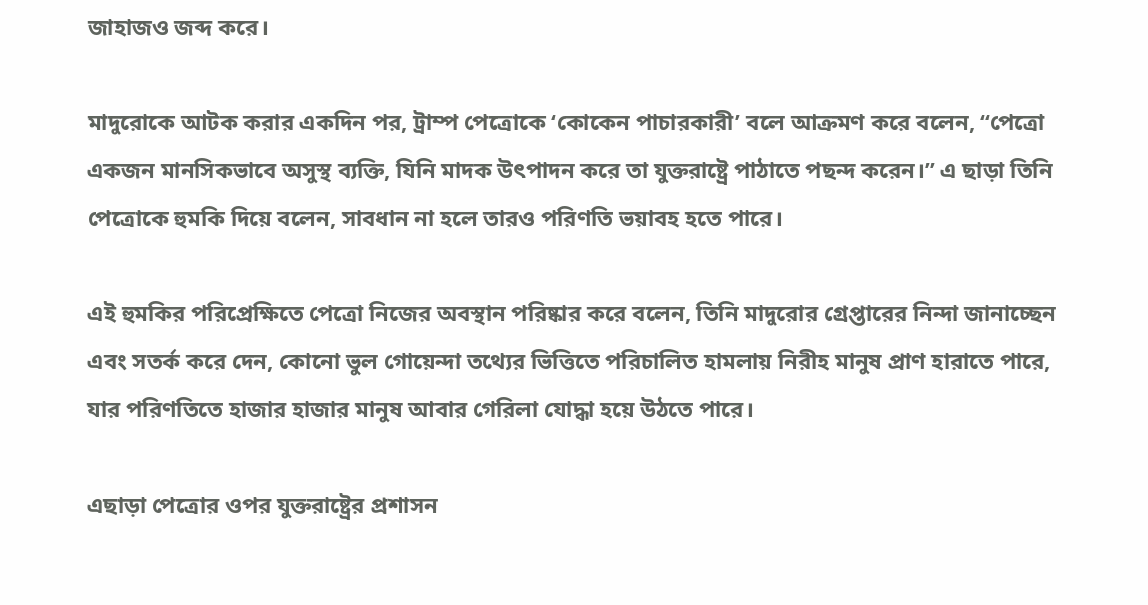জাহাজও জব্দ করে।

মাদুরোকে আটক করার একদিন পর, ট্রাম্প পেত্রোকে ‘কোকেন পাচারকারী’ বলে আক্রমণ করে বলেন, “পেত্রো একজন মানসিকভাবে অসুস্থ ব্যক্তি, যিনি মাদক উৎপাদন করে তা যুক্তরাষ্ট্রে পাঠাতে পছন্দ করেন।” এ ছাড়া তিনি পেত্রোকে হুমকি দিয়ে বলেন, সাবধান না হলে তারও পরিণতি ভয়াবহ হতে পারে।

এই হুমকির পরিপ্রেক্ষিতে পেত্রো নিজের অবস্থান পরিষ্কার করে বলেন, তিনি মাদুরোর গ্রেপ্তারের নিন্দা জানাচ্ছেন এবং সতর্ক করে দেন, কোনো ভুল গোয়েন্দা তথ্যের ভিত্তিতে পরিচালিত হামলায় নিরীহ মানুষ প্রাণ হারাতে পারে, যার পরিণতিতে হাজার হাজার মানুষ আবার গেরিলা যোদ্ধা হয়ে উঠতে পারে।

এছাড়া পেত্রোর ওপর যুক্তরাষ্ট্রের প্রশাসন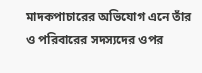মাদকপাচারের অভিযোগ এনে তাঁর ও পরিবারের সদস্যদের ওপর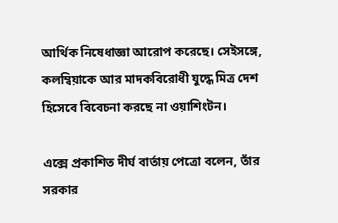আর্থিক নিষেধাজ্ঞা আরোপ করেছে। সেইসঙ্গে, কলম্বিয়াকে আর মাদকবিরোধী যুদ্ধে মিত্র দেশ হিসেবে বিবেচনা করছে না ওয়াশিংটন।

এক্সে প্রকাশিত দীর্ঘ বার্তায় পেত্রো বলেন, তাঁর সরকার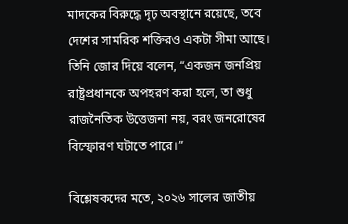মাদকের বিরুদ্ধে দৃঢ় অবস্থানে রয়েছে, তবে দেশের সামরিক শক্তিরও একটা সীমা আছে। তিনি জোর দিয়ে বলেন, “একজন জনপ্রিয় রাষ্ট্রপ্রধানকে অপহরণ করা হলে, তা শুধু রাজনৈতিক উত্তেজনা নয়, বরং জনরোষের বিস্ফোরণ ঘটাতে পারে।”

বিশ্লেষকদের মতে, ২০২৬ সালের জাতীয়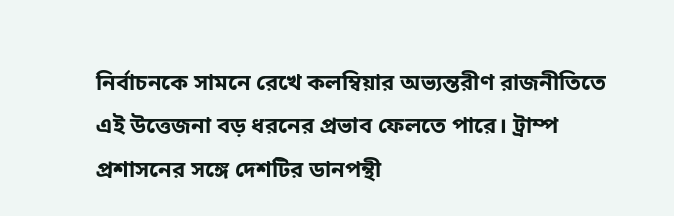নির্বাচনকে সামনে রেখে কলম্বিয়ার অভ্যন্তরীণ রাজনীতিতে এই উত্তেজনা বড় ধরনের প্রভাব ফেলতে পারে। ট্রাম্প প্রশাসনের সঙ্গে দেশটির ডানপন্থী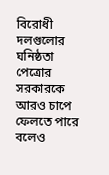বিরোধী দলগুলোর ঘনিষ্ঠতা পেত্রোর সরকারকে আরও চাপে ফেলতে পারে বলেও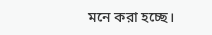মনে করা হচ্ছে।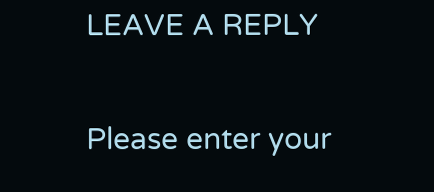LEAVE A REPLY

Please enter your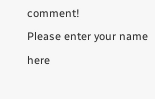comment!
Please enter your name here